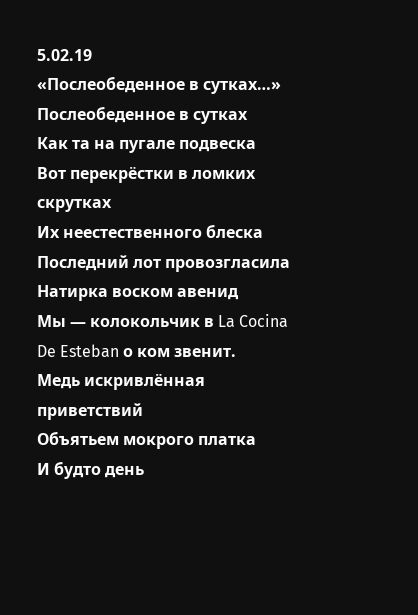5.02.19
«Послеобеденное в сутках…»
Послеобеденное в сутках
Как та на пугале подвеска
Вот перекрёстки в ломких скрутках
Их неестественного блеска
Последний лот провозгласила
Натирка воском авенид
Мы — колокольчик в La Cocina
De Esteban о ком звенит.
Медь искривлённая приветствий
Объятьем мокрого платка
И будто день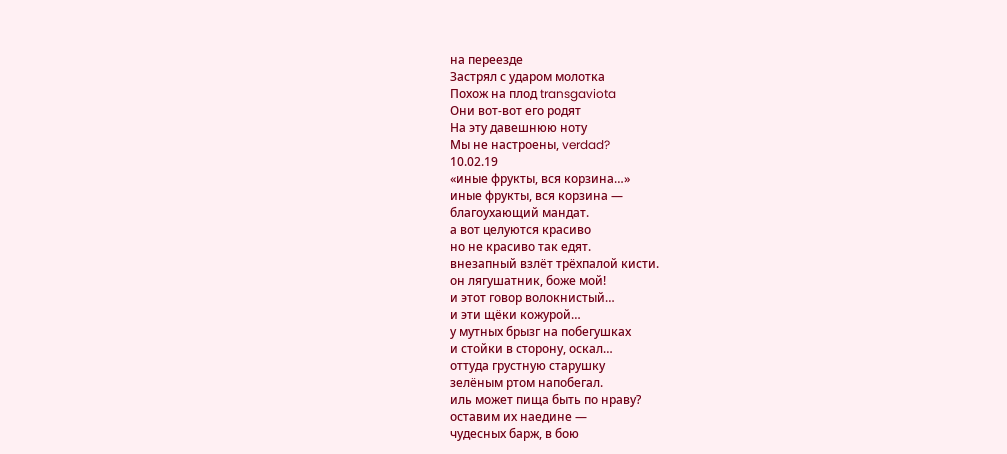на переезде
Застрял с ударом молотка
Похож на плод transgaviota
Они вот-вот его родят
На эту давешнюю ноту
Мы не настроены, verdad?
10.02.19
«иные фрукты, вся корзина…»
иные фрукты, вся корзина —
благоухающий мандат.
а вот целуются красиво
но не красиво так едят.
внезапный взлёт трёхпалой кисти.
он лягушатник, боже мой!
и этот говор волокнистый…
и эти щёки кожурой…
у мутных брызг на побегушках
и стойки в сторону, оскал…
оттуда грустную старушку
зелёным ртом напобегал.
иль может пища быть по нраву?
оставим их наедине —
чудесных барж, в бою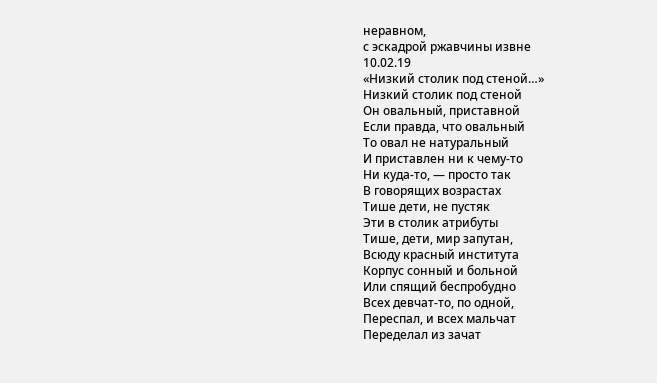неравном,
с эскадрой ржавчины извне
10.02.19
«Низкий столик под стеной…»
Низкий столик под стеной
Он овальный, приставной
Если правда, что овальный
То овал не натуральный
И приставлен ни к чему-то
Ни куда-то, — просто так
В говорящих возрастах
Тише дети, не пустяк
Эти в столик атрибуты
Тише, дети, мир запутан,
Всюду красный института
Корпус сонный и больной
Или спящий беспробудно
Всех девчат-то, по одной,
Переспал, и всех мальчат
Переделал из зачат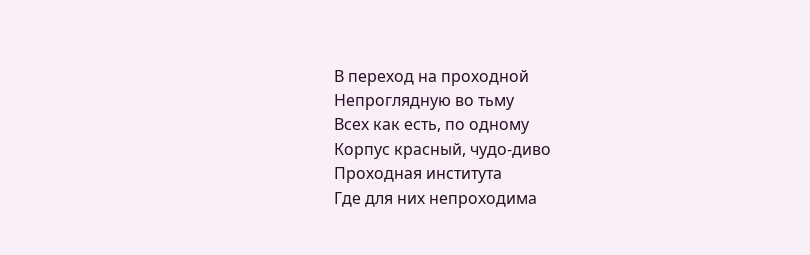В переход на проходной
Непроглядную во тьму
Всех как есть, по одному
Корпус красный, чудо-диво
Проходная института
Где для них непроходима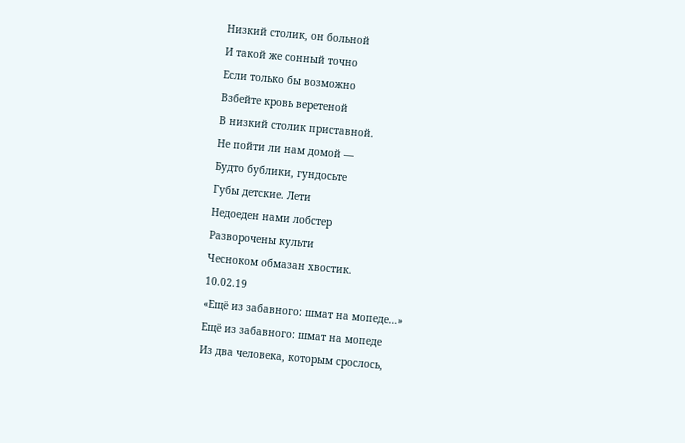Низкий столик, он больной
И такой же сонный точно
Если только бы возможно
Взбейте кровь веретеной
В низкий столик приставной.
Не пойти ли нам домой —
Будто бублики, гундосьте
Губы детские. Лети
Недоеден нами лобстер
Разворочены культи
Чесноком обмазан хвостик.
10.02.19
«Ещё из забавного: шмат на мопеде…»
Ещё из забавного: шмат на мопеде
Из два человека, которым срослось,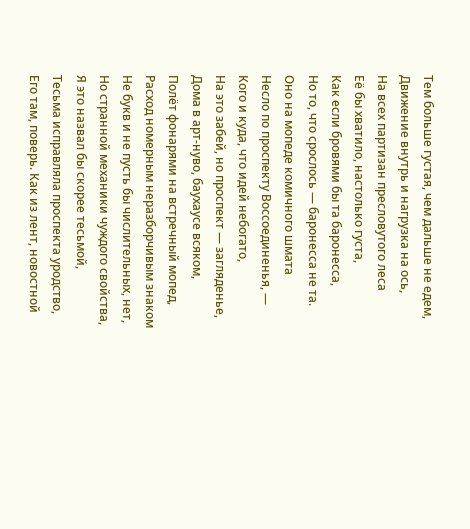Тем больше густая, чем дальше не едем,
Движение внутрь и нагрузка на ось,
На всех партизан пресловутого леса
Её бы хватило, настолько густа,
Как если бровями бы та баронесса,
Но то, что срослось — баронесса не та.
Оно на мопеде комичного шмата
Несло по проспекту Воссоединенья, —
Кого и куда, что идей небогато,
На это забей, но проспект — загляденье,
Дома в арт-нуво, баухаусе всяком,
Полёт фонарями на встречный мопед,
Расход номерным неразборчивым знаком
Не букв и не пусть бы числительных, нет,
Но странной механики чуждого свойства,
Я это назвал бы скорее тесьмой,
Тесьма исправляла проспекта уродство,
Его там, поверь. Как из лент, новостной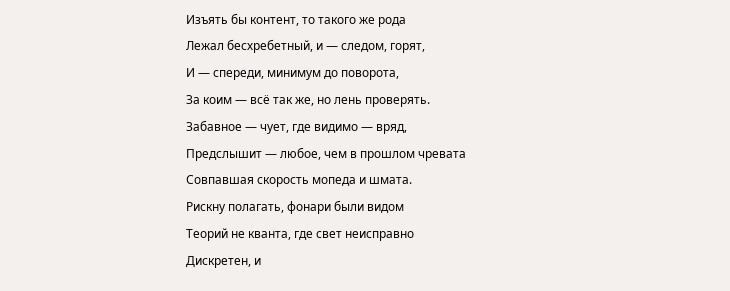Изъять бы контент, то такого же рода
Лежал бесхребетный, и — следом, горят,
И — спереди, минимум до поворота,
За коим — всё так же, но лень проверять.
Забавное — чует, где видимо — вряд,
Предслышит — любое, чем в прошлом чревата
Совпавшая скорость мопеда и шмата.
Рискну полагать, фонари были видом
Теорий не кванта, где свет неисправно
Дискретен, и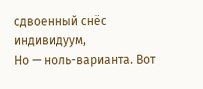сдвоенный снёс индивидуум,
Но — ноль-варианта. Вот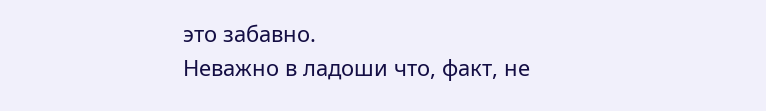это забавно.
Неважно в ладоши что, факт, не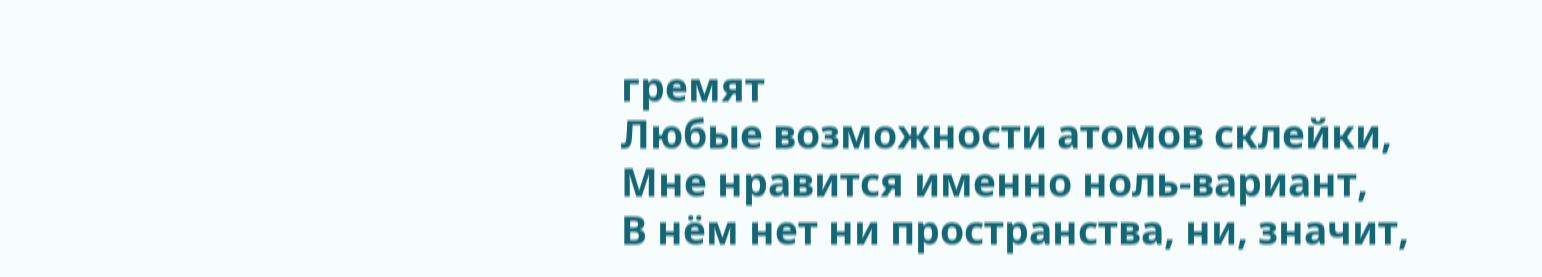гремят
Любые возможности атомов склейки,
Мне нравится именно ноль-вариант,
В нём нет ни пространства, ни, значит,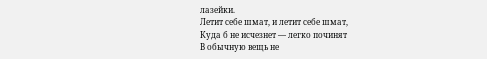лазейки.
Летит себе шмат, и летит себе шмат,
Куда б не исчезнет — легко починят
В обычную вещь не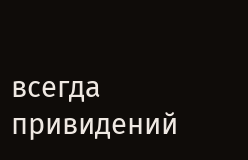всегда привидений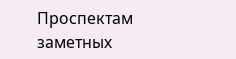Проспектам заметных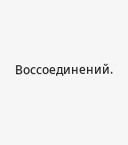Воссоединений.